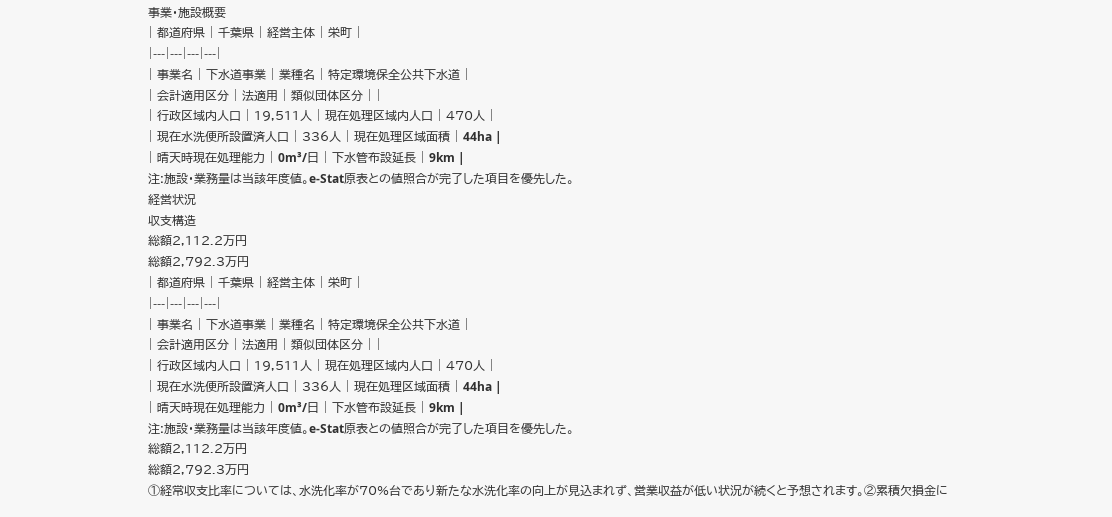事業・施設概要
| 都道府県 | 千葉県 | 経営主体 | 栄町 |
|---|---|---|---|
| 事業名 | 下水道事業 | 業種名 | 特定環境保全公共下水道 |
| 会計適用区分 | 法適用 | 類似団体区分 | |
| 行政区域内人口 | 19,511人 | 現在処理区域内人口 | 470人 |
| 現在水洗便所設置済人口 | 336人 | 現在処理区域面積 | 44ha |
| 晴天時現在処理能力 | 0m³/日 | 下水管布設延長 | 9km |
注:施設・業務量は当該年度値。e-Stat原表との値照合が完了した項目を優先した。
経営状況
収支構造
総額2,112.2万円
総額2,792.3万円
| 都道府県 | 千葉県 | 経営主体 | 栄町 |
|---|---|---|---|
| 事業名 | 下水道事業 | 業種名 | 特定環境保全公共下水道 |
| 会計適用区分 | 法適用 | 類似団体区分 | |
| 行政区域内人口 | 19,511人 | 現在処理区域内人口 | 470人 |
| 現在水洗便所設置済人口 | 336人 | 現在処理区域面積 | 44ha |
| 晴天時現在処理能力 | 0m³/日 | 下水管布設延長 | 9km |
注:施設・業務量は当該年度値。e-Stat原表との値照合が完了した項目を優先した。
総額2,112.2万円
総額2,792.3万円
①経常収支比率については、水洗化率が70%台であり新たな水洗化率の向上が見込まれず、営業収益が低い状況が続くと予想されます。②累積欠損金に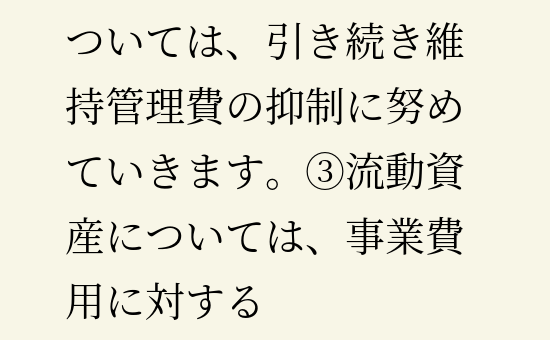ついては、引き続き維持管理費の抑制に努めていきます。③流動資産については、事業費用に対する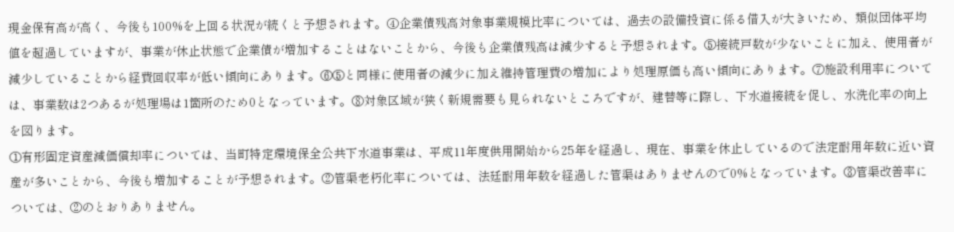現金保有高が高く、今後も100%を上回る状況が続くと予想されます。④企業債残高対象事業規模比率については、過去の設備投資に係る借入が大きいため、類似団体平均値を超過していますが、事業が休止状態で企業債が増加することはないことから、今後も企業債残高は減少すると予想されます。⑤接続戸数が少ないことに加え、使用者が減少していることから経費回収率が低い傾向にあります。⑥⑤と同様に使用者の減少に加え維持管理費の増加により処理原価も高い傾向にあります。⑦施設利用率については、事業数は2つあるが処理場は1箇所のため0となっています。⑧対象区域が狭く新規需要も見られないところですが、建替等に際し、下水道接続を促し、水洗化率の向上を図ります。
①有形固定資産減価償却率については、当町特定環境保全公共下水道事業は、平成11年度供用開始から25年を経過し、現在、事業を休止しているので法定耐用年数に近い資産が多いことから、今後も増加することが予想されます。②管渠老朽化率については、法廷耐用年数を経過した管渠はありませんので0%となっています。③管渠改善率については、②のとおりありません。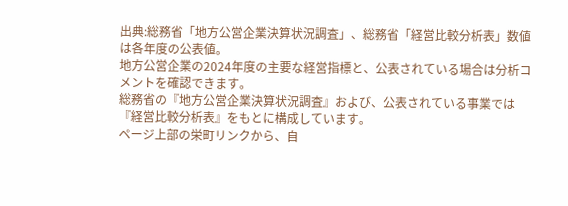出典:総務省「地方公営企業決算状況調査」、総務省「経営比較分析表」数値は各年度の公表値。
地方公営企業の2024年度の主要な経営指標と、公表されている場合は分析コメントを確認できます。
総務省の『地方公営企業決算状況調査』および、公表されている事業では『経営比較分析表』をもとに構成しています。
ページ上部の栄町リンクから、自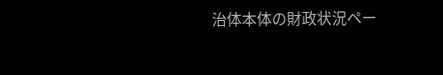治体本体の財政状況ペー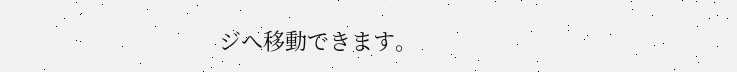ジへ移動できます。